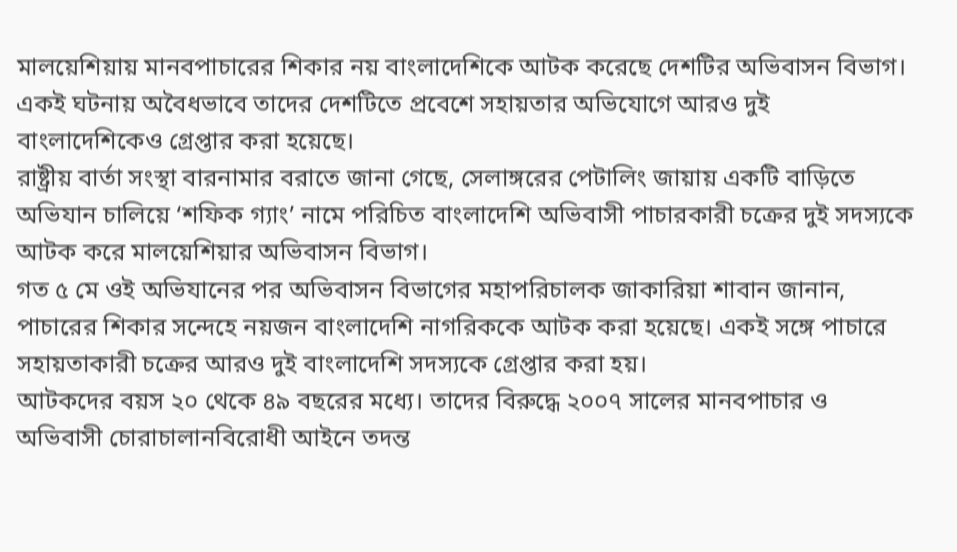মালয়েশিয়ায় মানবপাচারের শিকার নয় বাংলাদেশিকে আটক করেছে দেশটির অভিবাসন বিভাগ। একই ঘটনায় অবৈধভাবে তাদের দেশটিতে প্রবেশে সহায়তার অভিযোগে আরও দুই বাংলাদেশিকেও গ্রেপ্তার করা হয়েছে।
রাষ্ট্রীয় বার্তা সংস্থা বারনামার বরাতে জানা গেছে, সেলাঙ্গরের পেটালিং জায়ায় একটি বাড়িতে অভিযান চালিয়ে ‘শফিক গ্যাং’ নামে পরিচিত বাংলাদেশি অভিবাসী পাচারকারী চক্রের দুই সদস্যকে আটক করে মালয়েশিয়ার অভিবাসন বিভাগ।
গত ৫ মে ওই অভিযানের পর অভিবাসন বিভাগের মহাপরিচালক জাকারিয়া শাবান জানান, পাচারের শিকার সন্দেহে নয়জন বাংলাদেশি নাগরিককে আটক করা হয়েছে। একই সঙ্গে পাচারে সহায়তাকারী চক্রের আরও দুই বাংলাদেশি সদস্যকে গ্রেপ্তার করা হয়।
আটকদের বয়স ২০ থেকে ৪৯ বছরের মধ্যে। তাদের বিরুদ্ধে ২০০৭ সালের মানবপাচার ও অভিবাসী চোরাচালানবিরোধী আইনে তদন্ত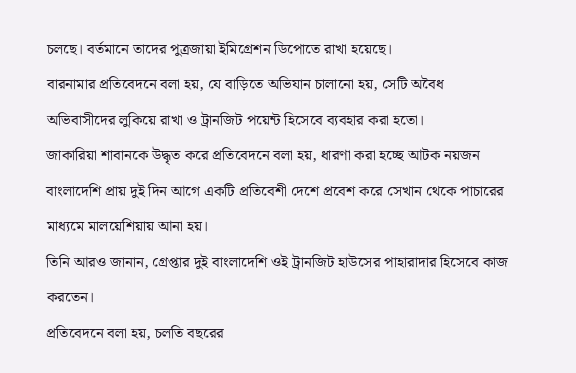চলছে। বর্তমানে তাদের পুত্রজায়া ইমিগ্রেশন ডিপোতে রাখা হয়েছে।
বারনামার প্রতিবেদনে বলা হয়, যে বাড়িতে অভিযান চালানো হয়, সেটি অবৈধ অভিবাসীদের লুকিয়ে রাখা ও ট্রানজিট পয়েন্ট হিসেবে ব্যবহার করা হতো।
জাকারিয়া শাবানকে উদ্ধৃত করে প্রতিবেদনে বলা হয়, ধারণা করা হচ্ছে আটক নয়জন বাংলাদেশি প্রায় দুই দিন আগে একটি প্রতিবেশী দেশে প্রবেশ করে সেখান থেকে পাচারের মাধ্যমে মালয়েশিয়ায় আনা হয়।
তিনি আরও জানান, গ্রেপ্তার দুই বাংলাদেশি ওই ট্রানজিট হাউসের পাহারাদার হিসেবে কাজ করতেন।
প্রতিবেদনে বলা হয়, চলতি বছরের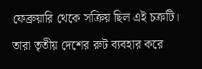ফেব্রুয়ারি থেকে সক্রিয় ছিল এই চক্রটি। তারা তৃতীয় দেশের রুট ব্যবহার করে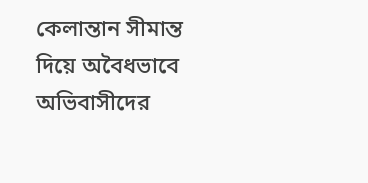কেলান্তান সীমান্ত দিয়ে অবৈধভাবে অভিবাসীদের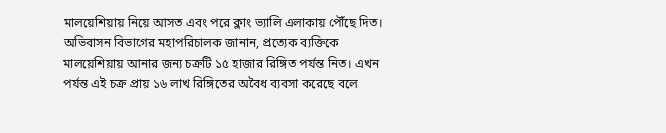মালয়েশিয়ায় নিয়ে আসত এবং পরে ক্লাং ভ্যালি এলাকায় পৌঁছে দিত।
অভিবাসন বিভাগের মহাপরিচালক জানান, প্রত্যেক ব্যক্তিকে মালয়েশিয়ায় আনার জন্য চক্রটি ১৫ হাজার রিঙ্গিত পর্যন্ত নিত। এখন পর্যন্ত এই চক্র প্রায় ১৬ লাখ রিঙ্গিতের অবৈধ ব্যবসা করেছে বলে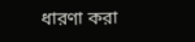ধারণা করা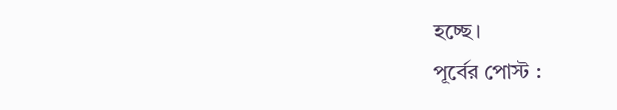হচ্ছে।
পূর্বের পোস্ট :